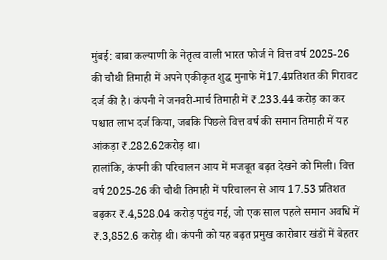मुंबई: बाबा कल्याणी के नेतृत्व वाली भारत फोर्ज ने वित्त वर्ष 2025-26 की चौथी तिमाही में अपने एकीकृत शुद्ध मुनाफे में17.4प्रतिशत की गिरावट दर्ज की है। कंपनी ने जनवरी-मार्च तिमाही में ₹.233.44 करोड़ का कर पश्चात लाभ दर्ज किया, जबकि पिछले वित्त वर्ष की समान तिमाही में यह आंकड़ा ₹.282.62करोड़ था।
हालांकि, कंपनी की परिचालन आय में मजबूत बढ़त देखने को मिली। वित्त वर्ष 2025-26 की चौथी तिमाही में परिचालन से आय 17.53 प्रतिशत बढ़कर ₹.4,528.04 करोड़ पहुंच गई, जो एक साल पहले समान अवधि में ₹.3,852.6 करोड़ थी। कंपनी को यह बढ़त प्रमुख कारोबार खंडों में बेहतर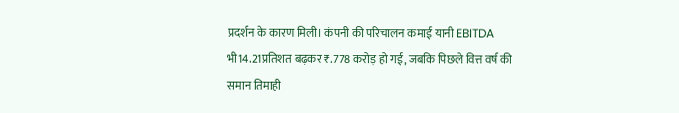प्रदर्शन के कारण मिली। कंपनी की परिचालन कमाई यानी EBITDA भी14.21प्रतिशत बढ़कर ₹.778 करोड़ हो गई, जबकि पिछले वित्त वर्ष की समान तिमाही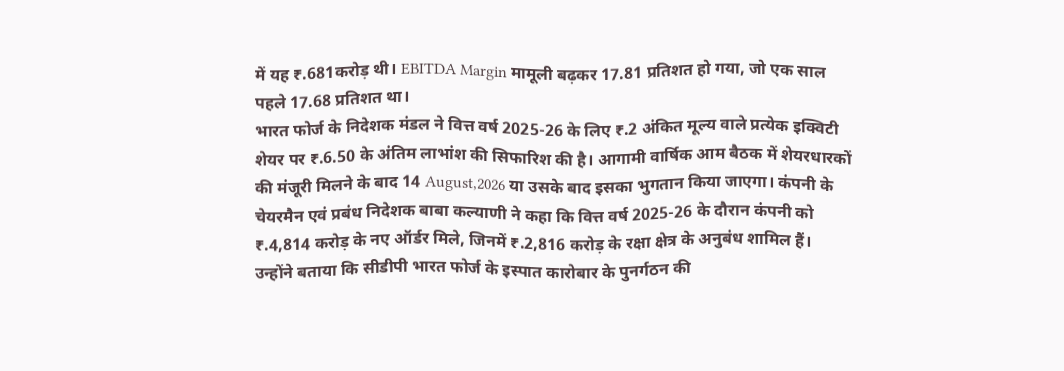में यह ₹.681करोड़ थी। EBITDA Margin मामूली बढ़कर 17.81 प्रतिशत हो गया, जो एक साल पहले 17.68 प्रतिशत था।
भारत फोर्ज के निदेशक मंडल ने वित्त वर्ष 2025-26 के लिए ₹.2 अंकित मूल्य वाले प्रत्येक इक्विटी शेयर पर ₹.6.50 के अंतिम लाभांश की सिफारिश की है। आगामी वार्षिक आम बैठक में शेयरधारकों की मंजूरी मिलने के बाद 14 August,2026 या उसके बाद इसका भुगतान किया जाएगा। कंपनी के चेयरमैन एवं प्रबंध निदेशक बाबा कल्याणी ने कहा कि वित्त वर्ष 2025-26 के दौरान कंपनी को ₹.4,814 करोड़ के नए ऑर्डर मिले, जिनमें ₹.2,816 करोड़ के रक्षा क्षेत्र के अनुबंध शामिल हैं।
उन्होंने बताया कि सीडीपी भारत फोर्ज के इस्पात कारोबार के पुनर्गठन की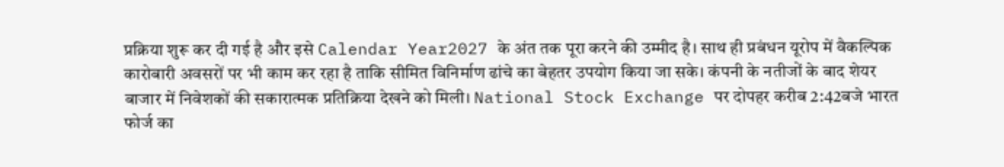प्रक्रिया शुरू कर दी गई है और इसे Calendar Year2027 के अंत तक पूरा करने की उम्मीद है। साथ ही प्रबंधन यूरोप में वैकल्पिक कारोबारी अवसरों पर भी काम कर रहा है ताकि सीमित विनिर्माण ढांचे का बेहतर उपयोग किया जा सके। कंपनी के नतीजों के बाद शेयर बाजार में निवेशकों की सकारात्मक प्रतिक्रिया देखने को मिली। National Stock Exchange पर दोपहर करीब 2:42बजे भारत फोर्ज का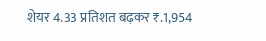शेयर 4.33 प्रतिशत बढ़कर ₹.1,954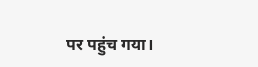पर पहुंच गया।